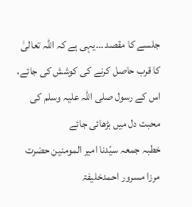جلسے کا مقصد …یہی ہے کہ اللہ تعالیٰ کا قرب حاصل کرنے کی کوشش کی جائے، اس کے رسول صلی اللہ علیہ وسلم کی محبت دل میں بڑھائی جائے
خطبہ جمعہ سیّدنا امیر المومنین حضرت مرزا مسرور احمدخلیفۃ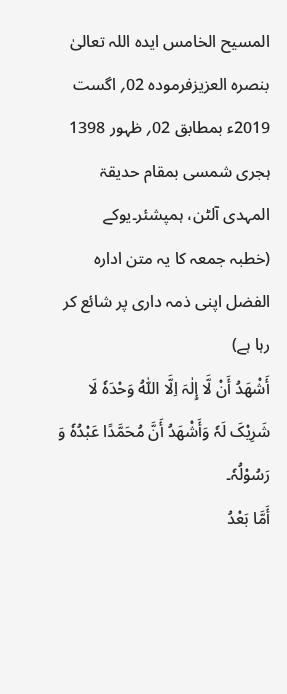المسیح الخامس ایدہ اللہ تعالیٰ بنصرہ العزیزفرمودہ 02؍ اگست 2019ء بمطابق 02؍ ظہور 1398 ہجری شمسی بمقام حدیقۃ المہدی آلٹن، ہمپشئر۔یوکے
(خطبہ جمعہ کا یہ متن ادارہ الفضل اپنی ذمہ داری پر شائع کر رہا ہے)
أَشْھَدُ أَنْ لَّا إِلٰہَ اِلَّا اللّٰہُ وَحْدَہٗ لَا شَرِیْکَ لَہٗ وَأَشْھَدُ أَنَّ مُحَمَّدًا عَبْدُہٗ وَ رَسُوْلُہٗ۔
أَمَّا بَعْدُ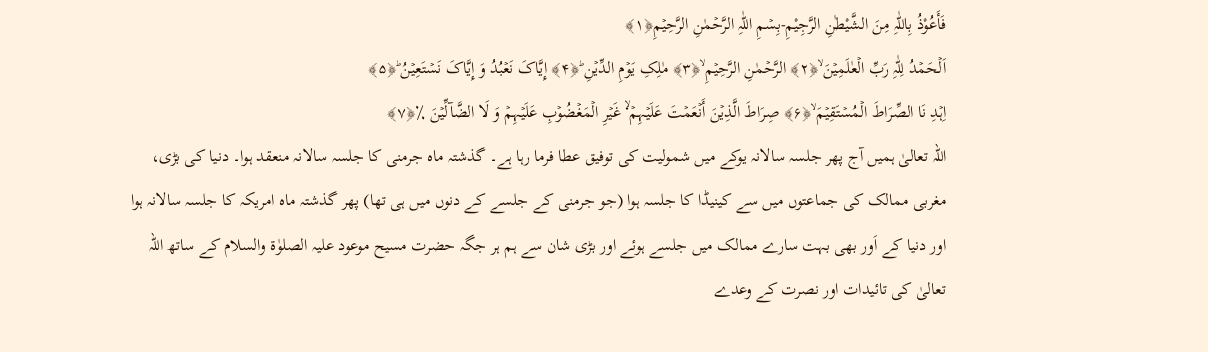فَأَعُوْذُ بِاللّٰہِ مِنَ الشَّیْطٰنِ الرَّجِیْمِ-بِسۡمِ اللّٰہِ الرَّحۡمٰنِ الرَّحِیۡمِ﴿۱﴾
اَلۡحَمۡدُ لِلّٰہِ رَبِّ الۡعٰلَمِیۡنَ ۙ﴿۲﴾ الرَّحۡمٰنِ الرَّحِیۡمِ ۙ﴿۳﴾ مٰلِکِ یَوۡمِ الدِّیۡنِ ؕ﴿۴﴾ إِیَّاکَ نَعۡبُدُ وَ إِیَّاکَ نَسۡتَعِیۡنُ ؕ﴿۵﴾
اِہۡدِ نَا الصِّرَاطَ الۡمُسۡتَقِیۡمَ ۙ﴿۶﴾ صِرَاطَ الَّذِیۡنَ أَنۡعَمۡتَ عَلَیۡہِمۡ ۬ۙ غَیۡرِ الۡمَغۡضُوۡبِ عَلَیۡہِمۡ وَ لَا الضَّآلِّیۡنَ ٪﴿۷﴾
اللہ تعالیٰ ہمیں آج پھر جلسہ سالانہ یوکے میں شمولیت کی توفیق عطا فرما رہا ہے۔ گذشتہ ماہ جرمنی کا جلسہ سالانہ منعقد ہوا۔ دنیا کی بڑی، مغربی ممالک کی جماعتوں میں سے کینیڈا کا جلسہ ہوا (جو جرمنی کے جلسے کے دنوں میں ہی تھا) پھر گذشتہ ماہ امریکہ کا جلسہ سالانہ ہوا اور دنیا کے اَور بھی بہت سارے ممالک میں جلسے ہوئے اور بڑی شان سے ہم ہر جگہ حضرت مسیح موعود علیہ الصلوٰة والسلام کے ساتھ اللہ تعالیٰ کی تائیدات اور نصرت کے وعدے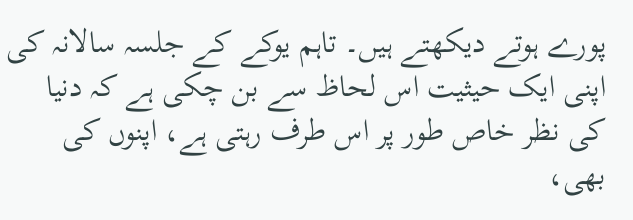پورے ہوتے دیکھتے ہیں۔ تاہم یوکے کے جلسہ سالانہ کی اپنی ایک حیثیت اس لحاظ سے بن چکی ہے کہ دنیا کی نظر خاص طور پر اس طرف رہتی ہے، اپنوں کی بھی،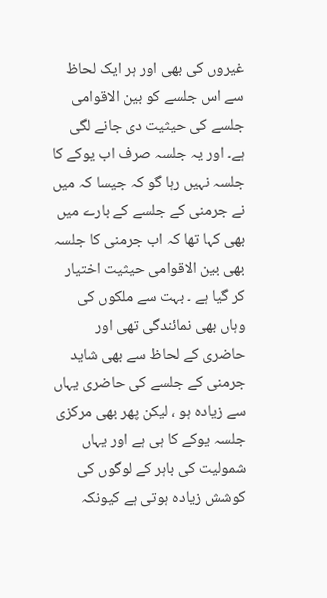غیروں کی بھی اور ہر ایک لحاظ سے اس جلسے کو بین الاقوامی جلسے کی حیثیت دی جانے لگی ہے۔ اور یہ جلسہ صرف اب یوکے کا جلسہ نہیں رہا گو کہ جیسا کہ میں نے جرمنی کے جلسے کے بارے میں بھی کہا تھا کہ اب جرمنی کا جلسہ بھی بین الاقوامی حیثیت اختیار کر گیا ہے ۔ بہت سے ملکوں کی وہاں بھی نمائندگی تھی اور حاضری کے لحاظ سے بھی شاید جرمنی کے جلسے کی حاضری یہاں سے زیادہ ہو ، لیکن پھر بھی مرکزی جلسہ یوکے کا ہی ہے اور یہاں شمولیت کی باہر کے لوگوں کی کوشش زیادہ ہوتی ہے کیونکہ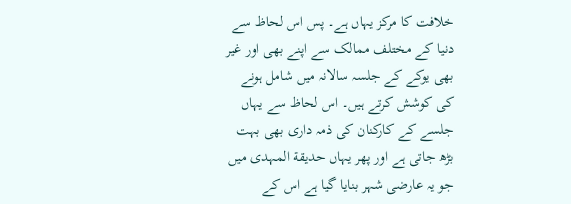خلافت کا مرکز یہاں ہے۔ پس اس لحاظ سے دنیا کے مختلف ممالک سے اپنے بھی اور غیر بھی یوکے کے جلسہ سالانہ میں شامل ہونے کی کوشش کرتے ہیں۔ اس لحاظ سے یہاں جلسے کے کارکنان کی ذمہ داری بھی بہت بڑھ جاتی ہے اور پھر یہاں حدیقة المہدی میں جو یہ عارضی شہر بنایا گیا ہے اس کے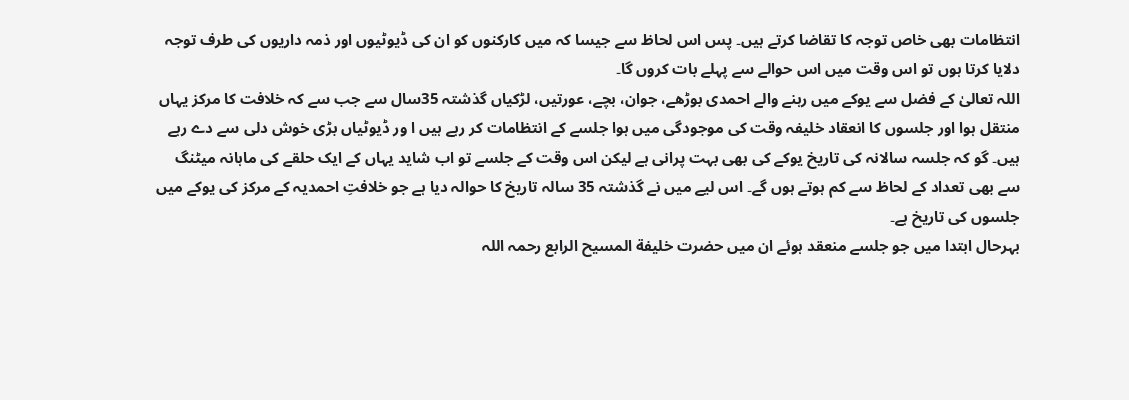انتظامات بھی خاص توجہ کا تقاضا کرتے ہیں۔ پس اس لحاظ سے جیسا کہ میں کارکنوں کو ان کی ڈیوٹیوں اور ذمہ داریوں کی طرف توجہ دلایا کرتا ہوں تو اس وقت میں اس حوالے سے پہلے بات کروں گا۔
اللہ تعالیٰ کے فضل سے یوکے میں رہنے والے احمدی بوڑھے، جوان، بچے، عورتیں، لڑکیاں گذشتہ 35سال سے جب سے کہ خلافت کا مرکز یہاں منتقل ہوا اور جلسوں کا انعقاد خلیفہ وقت کی موجودگی میں ہوا جلسے کے انتظامات کر رہے ہیں ا ور ڈیوٹیاں بڑی خوش دلی سے دے رہے ہیں۔ گو کہ جلسہ سالانہ کی تاریخ یوکے کی بھی بہت پرانی ہے لیکن اس وقت کے جلسے تو اب شاید یہاں کے ایک حلقے کی ماہانہ میٹنگ سے بھی تعداد کے لحاظ سے کم ہوتے ہوں گے۔ اس لیے میں نے گذشتہ 35 سالہ تاریخ کا حوالہ دیا ہے جو خلافتِ احمدیہ کے مرکز کی یوکے میں جلسوں کی تاریخ ہے۔
بہرحال ابتدا میں جو جلسے منعقد ہوئے ان میں حضرت خلیفة المسیح الرابع رحمہ اللہ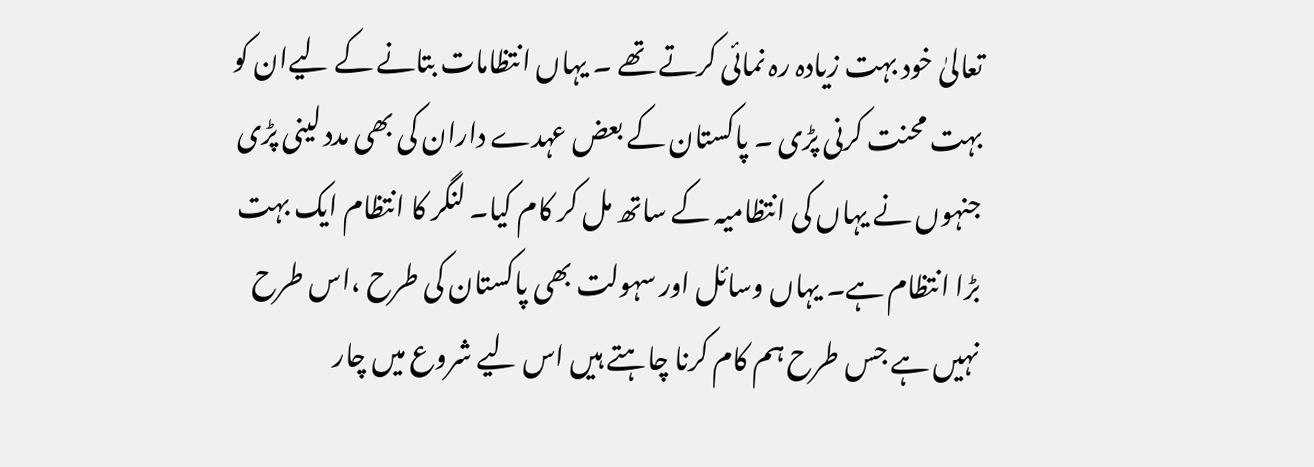تعالیٰ خود بہت زیادہ رہ نمائی کرتے تھے ۔ یہاں انتظامات بتانے کے لیےان کو بہت محنت کرنی پڑی ۔ پاکستان کے بعض عہدے داران کی بھی مدد لینی پڑی جنہوں نے یہاں کی انتظامیہ کے ساتھ مل کر کام کیا۔ لنگر کا انتظام ایک بہت بڑا انتظام ہے۔ یہاں وسائل اور سہولت بھی پاکستان کی طرح ،اس طرح نہیں ہے جس طرح ہم کام کرنا چاہتے ہیں اس لیے شروع میں چار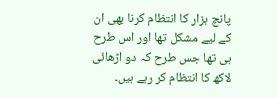پانچ ہزار کا انتظام کرنا بھی ان کے لیے مشکل تھا اور اس طرح ہی تھا جس طرح کہ دو اڑھائی لاکھ کا انتظام کر رہے ہیں۔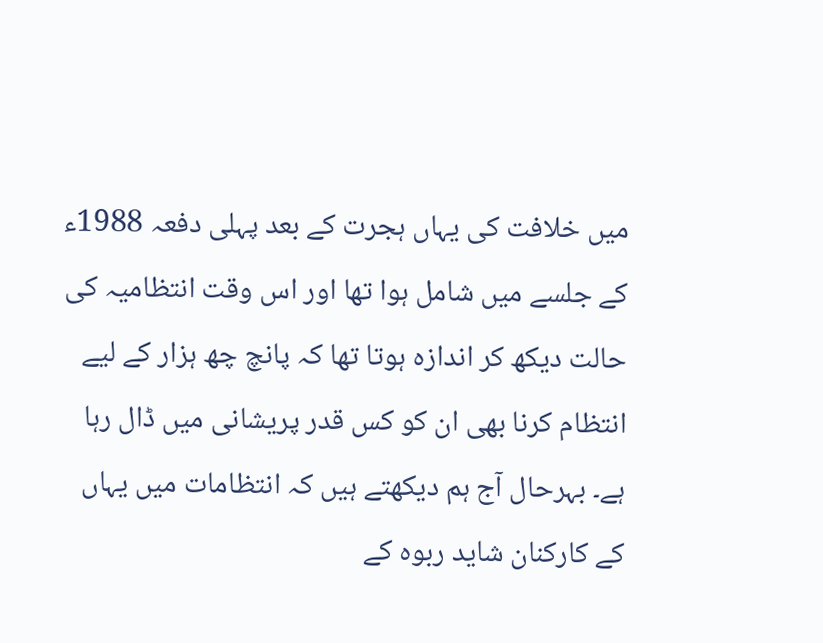میں خلافت کی یہاں ہجرت کے بعد پہلی دفعہ 1988ء کے جلسے میں شامل ہوا تھا اور اس وقت انتظامیہ کی حالت دیکھ کر اندازہ ہوتا تھا کہ پانچ چھ ہزار کے لیے انتظام کرنا بھی ان کو کس قدر پریشانی میں ڈال رہا ہے۔ بہرحال آج ہم دیکھتے ہیں کہ انتظامات میں یہاں کے کارکنان شاید ربوہ کے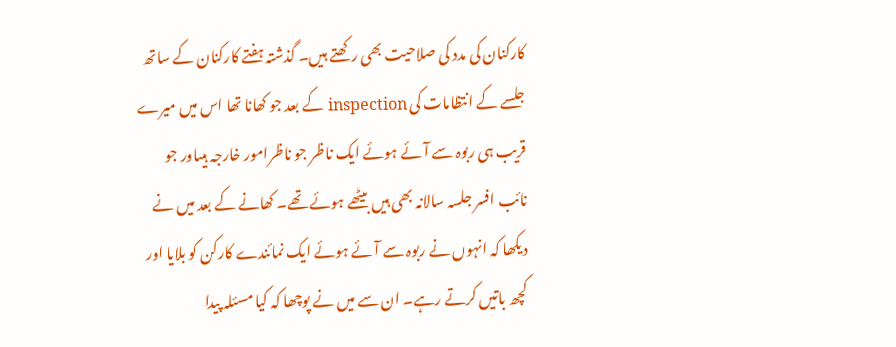کارکنان کی مدد کی صلاحیت بھی رکھتے ہیں۔ گذشتہ ہفتے کارکنان کے ساتھ جلسے کے انتظامات کی inspection کے بعد جو کھانا تھا اس میں میرے قریب ہی ربوہ سے آئے ہوئے ایک ناظر جو ناظرامور خارجہ ہیںاور جو نائب افسر جلسہ سالانہ بھی ہیں بیٹھے ہوئے تھے۔ کھانے کے بعد میں نے دیکھا کہ انہوں نے ربوہ سے آئے ہوئے ایک نمائندے کارکن کو بلایا اور کچھ باتیں کرتے رہے۔ ان سے میں نے پوچھا کہ کیا مسئلہ پیدا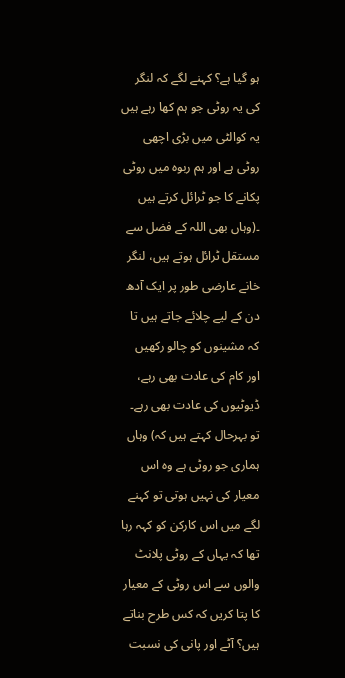ہو گیا ہے؟ کہنے لگے کہ لنگر کی یہ روٹی جو ہم کھا رہے ہیں یہ کوالٹی میں بڑی اچھی روٹی ہے اور ہم ربوہ میں روٹی پکانے کا جو ٹرائل کرتے ہیں ۔(وہاں بھی اللہ کے فضل سے مستقل ٹرائل ہوتے ہیں، لنگر خانے عارضی طور پر ایک آدھ دن کے لیے چلائے جاتے ہیں تا کہ مشینوں کو چالو رکھیں اور کام کی عادت بھی رہے، ڈیوٹیوں کی عادت بھی رہے۔ تو بہرحال کہتے ہیں کہ) وہاں ہماری جو روٹی ہے وہ اس معیار کی نہیں ہوتی تو کہنے لگے میں اس کارکن کو کہہ رہا تھا کہ یہاں کے روٹی پلانٹ والوں سے اس روٹی کے معیار کا پتا کریں کہ کس طرح بناتے ہیں؟ آٹے اور پانی کی نسبت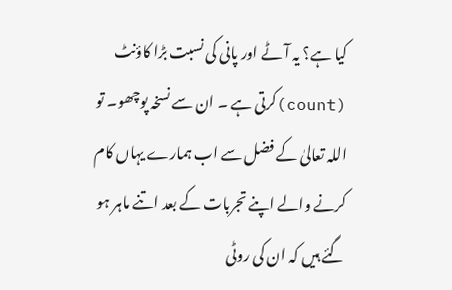کیا ہے؟ یہ آٹے اور پانی کی نسبت بڑا کاؤنٹ (count)کرتی ہے ۔ ان سے نسخہ پوچھو۔ تو اللہ تعالیٰ کے فضل سے اب ہمارے یہاں کام کرنے والے اپنے تجربات کے بعد اتنے ماہر ہو گئے ہیں کہ ان کی روٹی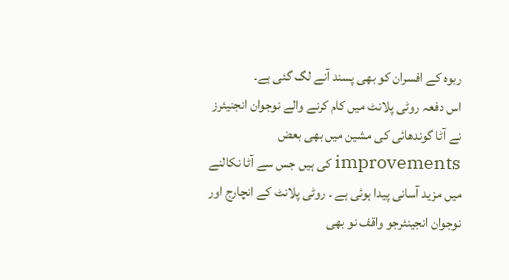ربوہ کے افسران کو بھی پسند آنے لگ گئی ہے۔
اس دفعہ روٹی پلانٹ میں کام کرنے والے نوجوان انجنیئرز نے آٹا گوندھائی کی مشین میں بھی بعض improvements کی ہیں جس سے آٹا نکالنے میں مزید آسانی پیدا ہوئی ہے ۔ روٹی پلانٹ کے انچارج اور نوجوان انجینئرجو واقف نو بھی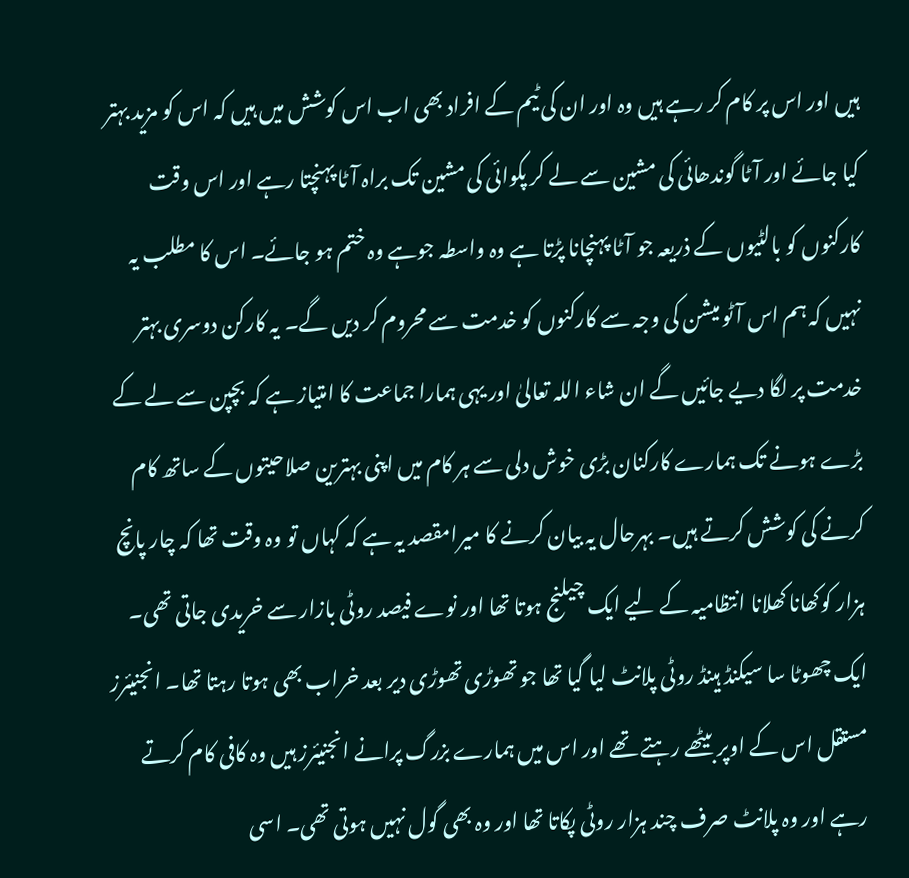ہیں اور اس پر کام کر رہے ہیں وہ اور ان کی ٹیم کے افراد بھی اب اس کوشش میں ہیں کہ اس کو مزید بہتر کیا جائے اور آٹا گوندھائی کی مشین سے لے کر پکوائی کی مشین تک براہ آٹا پہنچتا رہے اور اس وقت کارکنوں کو بالٹیوں کے ذریعہ جو آٹا پہنچانا پڑتا ہے وہ واسطہ جوہے وہ ختم ہو جائے۔ اس کا مطلب یہ نہیں کہ ہم اس آٹو میشن کی وجہ سے کارکنوں کو خدمت سے محروم کر دیں گے۔ یہ کارکن دوسری بہتر خدمت پر لگا دیے جائیں گے ان شاء اللہ تعالیٰ اور یہی ہمارا جماعت کا امتیاز ہے کہ بچپن سے لے کے بڑے ہونے تک ہمارے کارکنان بڑی خوش دلی سے ہر کام میں اپنی بہترین صلاحیتوں کے ساتھ کام کرنے کی کوشش کرتے ہیں۔ بہرحال یہ بیان کرنے کا میرامقصد یہ ہے کہ کہاں تو وہ وقت تھا کہ چار پانچ ہزار کوکھانا کھلانا انتظامیہ کے لیے ایک چیلنج ہوتا تھا اور نوے فیصد روٹی بازار سے خریدی جاتی تھی۔ ایک چھوٹا سا سیکنڈ ہینڈ روٹی پلانٹ لیا گیا تھا جو تھوڑی تھوڑی دیر بعد خراب بھی ہوتا رہتا تھا۔ انجنیئرز مستقل اس کے اوپر بیٹھے رہتے تھے اور اس میں ہمارے بزرگ پرانے انجنیئرز ہیں وہ کافی کام کرتے رہے اور وہ پلانٹ صرف چند ہزار روٹی پکاتا تھا اور وہ بھی گول نہیں ہوتی تھی۔ اسی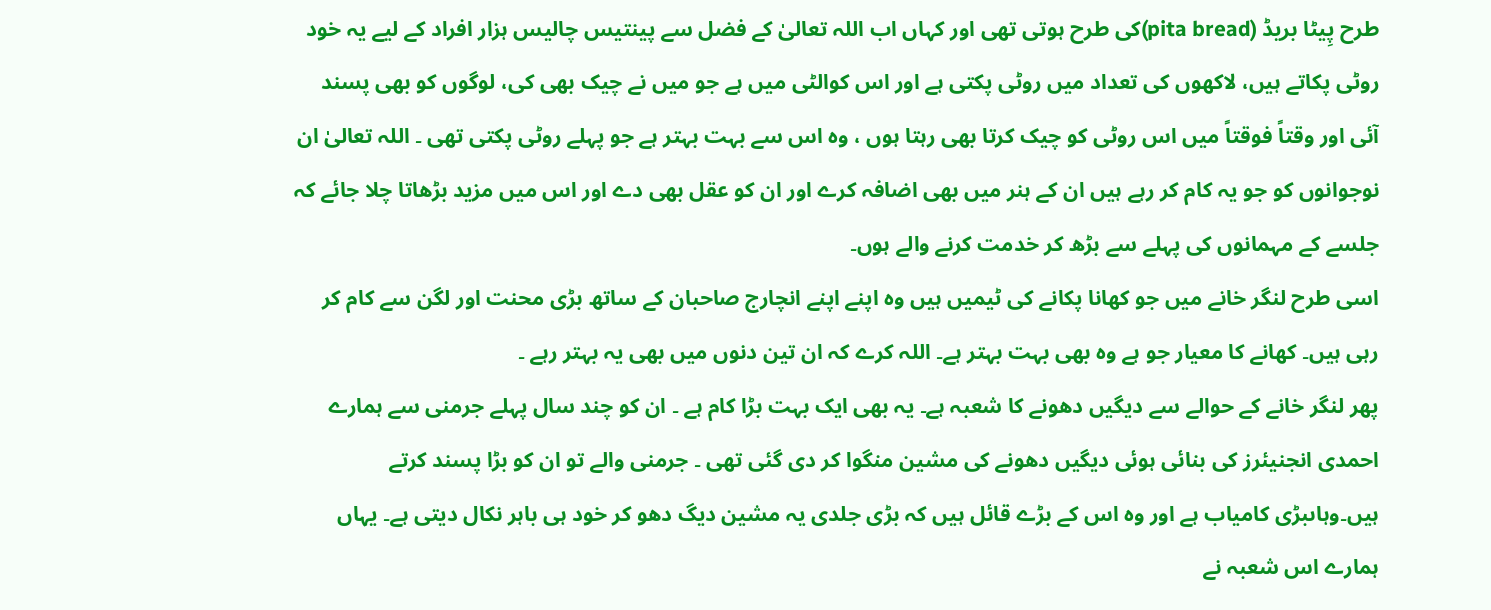طرح پِیٹا بریڈ (pita bread)کی طرح ہوتی تھی اور کہاں اب اللہ تعالیٰ کے فضل سے پینتیس چالیس ہزار افراد کے لیے یہ خود روٹی پکاتے ہیں، لاکھوں کی تعداد میں روٹی پکتی ہے اور اس کوالٹی میں ہے جو میں نے چیک بھی کی، لوگوں کو بھی پسند آئی اور وقتاً فوقتاً میں اس روٹی کو چیک کرتا بھی رہتا ہوں ، وہ اس سے بہت بہتر ہے جو پہلے روٹی پکتی تھی ۔ اللہ تعالیٰ ان نوجوانوں کو جو یہ کام کر رہے ہیں ان کے ہنر میں بھی اضافہ کرے اور ان کو عقل بھی دے اور اس میں مزید بڑھاتا چلا جائے کہ جلسے کے مہمانوں کی پہلے سے بڑھ کر خدمت کرنے والے ہوں۔
اسی طرح لنگر خانے میں جو کھانا پکانے کی ٹیمیں ہیں وہ اپنے اپنے انچارج صاحبان کے ساتھ بڑی محنت اور لگن سے کام کر رہی ہیں۔ کھانے کا معیار جو ہے وہ بھی بہت بہتر ہے۔ اللہ کرے کہ ان تین دنوں میں بھی یہ بہتر رہے ۔
پھر لنگر خانے کے حوالے سے دیگیں دھونے کا شعبہ ہے۔ یہ بھی ایک بہت بڑا کام ہے ۔ ان کو چند سال پہلے جرمنی سے ہمارے احمدی انجنیئرز کی بنائی ہوئی دیگیں دھونے کی مشین منگوا کر دی گئی تھی ۔ جرمنی والے تو ان کو بڑا پسند کرتے ہیں۔وہاںبڑی کامیاب ہے اور وہ اس کے بڑے قائل ہیں کہ بڑی جلدی یہ مشین دیگ دھو کر خود ہی باہر نکال دیتی ہے۔ یہاں ہمارے اس شعبہ نے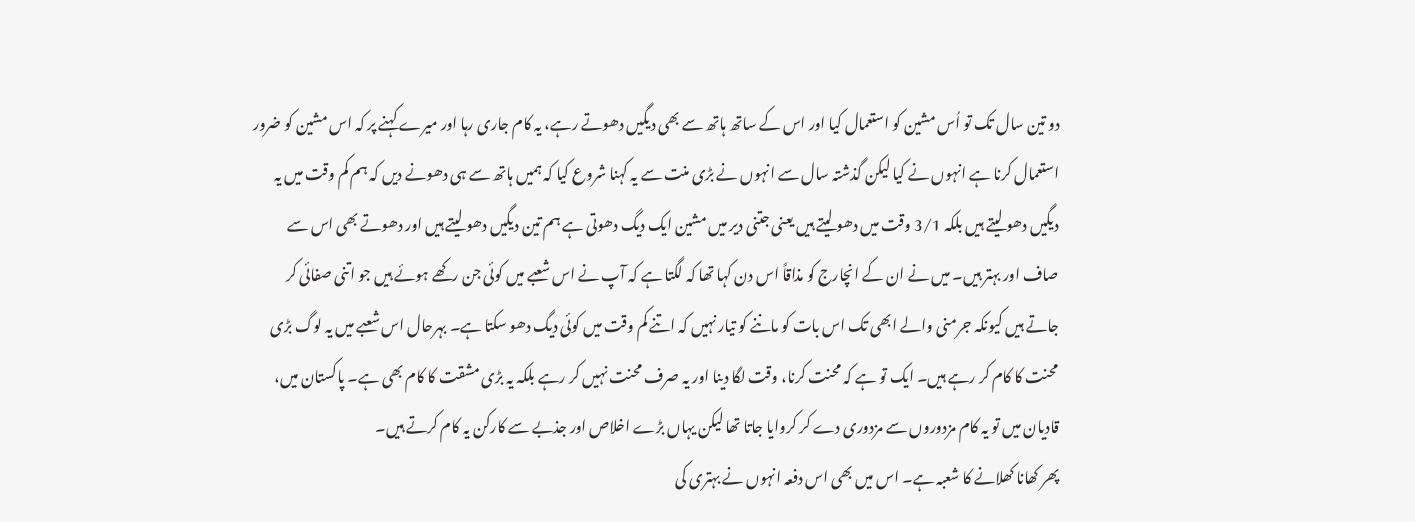دو تین سال تک تو اُس مشین کو استعمال کیا اور اس کے ساتھ ہاتھ سے بھی دیگیں دھوتے رہے، یہ کام جاری رہا اور میرے کہنے پر کہ اس مشین کو ضرور استعمال کرنا ہے انہوں نے کیا لیکن گذشتہ سال سے انہوں نے بڑی منت سے یہ کہنا شروع کیا کہ ہمیں ہاتھ سے ہی دھونے دیں کہ ہم کم وقت میں یہ دیگیں دھو لیتے ہیں بلکہ 3/1 وقت میں دھو لیتے ہیں یعنی جتنی دیر میں مشین ایک دیگ دھوتی ہے ہم تین دیگیں دھو لیتے ہیں اور دھوتے بھی اس سے صاف اور بہتر ہیں۔ میں نے ان کے انچارج کو مذاقاً اس دن کہا تھا کہ لگتا ہے کہ آپ نے اس شعبے میں کوئی جن رکھے ہوئے ہیں جو اتنی صفائی کر جاتے ہیں کیونکہ جرمنی والے ابھی تک اس بات کو ماننے کو تیار نہیں کہ اتنے کم وقت میں کوئی دیگ دھو سکتا ہے۔ بہرحال اس شعبے میں یہ لوگ بڑی محنت کا کام کر رہے ہیں۔ ایک تو ہے کہ محنت کرنا، وقت لگا دینا اور یہ صرف محنت نہیں کر رہے بلکہ یہ بڑی مشقت کا کام بھی ہے۔ پاکستان میں، قادیان میں تو یہ کام مزدوروں سے مزدوری دے کر کروایا جاتا تھا لیکن یہاں بڑے اخلاص اور جذبے سے کارکن یہ کام کرتے ہیں۔
پھر کھانا کھلانے کا شعبہ ہے۔ اس میں بھی اس دفعہ انہوں نے بہتری کی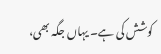کوشش کی ہے۔ یہاں جگہ بھی،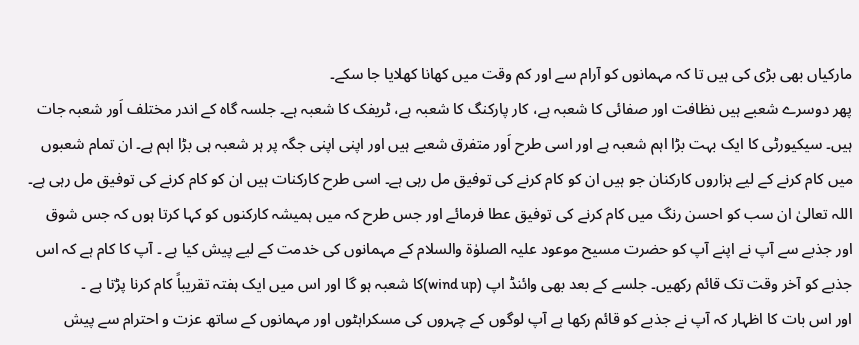مارکیاں بھی بڑی کی ہیں تا کہ مہمانوں کو آرام سے اور کم وقت میں کھانا کھلایا جا سکے۔
پھر دوسرے شعبے ہیں نظافت اور صفائی کا شعبہ ہے، کار پارکنگ کا شعبہ ہے، ٹریفک کا شعبہ ہے۔ جلسہ گاہ کے اندر مختلف اَور شعبہ جات ہیں۔ سیکیورٹی کا ایک بہت بڑا اہم شعبہ ہے اور اسی طرح اَور متفرق شعبے ہیں اور اپنی اپنی جگہ پر ہر شعبہ ہی بڑا اہم ہے۔ ان تمام شعبوں میں کام کرنے کے لیے ہزاروں کارکنان جو ہیں ان کو کام کرنے کی توفیق مل رہی ہے۔ اسی طرح کارکنات ہیں ان کو کام کرنے کی توفیق مل رہی ہے۔ اللہ تعالیٰ ان سب کو احسن رنگ میں کام کرنے کی توفیق عطا فرمائے اور جس طرح کہ میں ہمیشہ کارکنوں کو کہا کرتا ہوں کہ جس شوق اور جذبے سے آپ نے اپنے آپ کو حضرت مسیح موعود علیہ الصلوٰة والسلام کے مہمانوں کی خدمت کے لیے پیش کیا ہے ۔ آپ کا کام ہے کہ اس جذبے کو آخر وقت تک قائم رکھیں۔ جلسے کے بعد بھی وائنڈ اپ (wind up)کا شعبہ ہو گا اور اس میں ایک ہفتہ تقریباً کام کرنا پڑتا ہے ۔
اور اس بات کا اظہار کہ آپ نے جذبے کو قائم رکھا ہے آپ لوگوں کے چہروں کی مسکراہٹوں اور مہمانوں کے ساتھ عزت و احترام سے پیش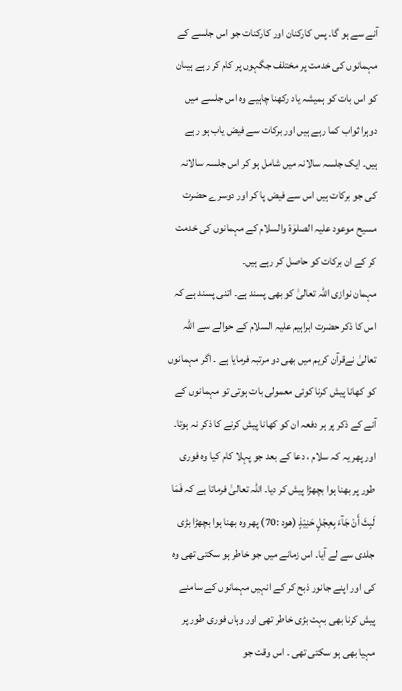آنے سے ہو گا۔ پس کارکنان اور کارکنات جو اس جلسے کے مہمانوں کی خدمت پر مختلف جگہوں پر کام کر رہے ہیںان کو اس بات کو ہمیشہ یاد رکھنا چاہیے وہ اس جلسے میں دوہرا ثواب کما رہے ہیں اور برکات سے فیض یاب ہو رہے ہیں۔ ایک جلسہ سالانہ میں شامل ہو کر اس جلسہ سالانہ کی جو برکات ہیں اس سے فیض پا کر اور دوسرے حضرت مسیح موعود علیہ الصلوٰة والسلام کے مہمانوں کی خدمت کر کے ان برکات کو حاصل کر رہے ہیں۔
مہمان نوازی اللہ تعالیٰ کو بھی پسند ہے۔ اتنی پسند ہے کہ اس کا ذکر حضرت ابراہیم علیہ السلام کے حوالے سے اللہ تعالیٰ نےقرآن کریم میں بھی دو مرتبہ فرمایا ہے ۔ اگر مہمانوں کو کھانا پیش کرنا کوئی معمولی بات ہوتی تو مہمانوں کے آنے کے ذکر پر ہر دفعہ ان کو کھانا پیش کرنے کا ذکر نہ ہوتا۔ اور پھر یہ کہ سلام ، دعا کے بعد جو پہلا کام کیا وہ فوری طور پر بھنا ہوا بچھڑا پیش کر دیا۔ اللہ تعالیٰ فرماتا ہے کہ فَمَا لَبِثَ أَنْ جَآءَ بِعِجْلٍ حَنِیْذٍ (هود :70) پھر وہ بھنا ہوا بچھڑا بڑی جلدی سے لے آیا۔ اس زمانے میں جو خاطر ہو سکتی تھی وہ کی اور اپنے جانور ذبح کر کے انہیں مہمانوں کے سامنے پیش کرنا بھی بہت بڑی خاطر تھی اور وہاں فوری طور پر مہیا بھی ہو سکتی تھی ۔ اس وقت جو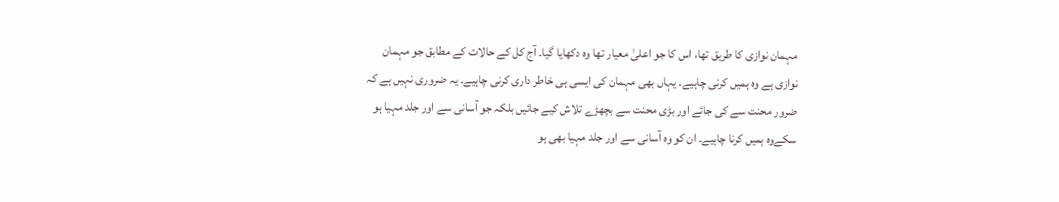مہمان نوازی کا طریق تھا، اس کا جو اعلیٰ معیار تھا وہ دکھایا گیا۔ آج کل کے حالات کے مطابق جو مہمان نوازی ہے وہ ہمیں کرنی چاہیے۔ یہاں بھی مہمان کی ایسی ہی خاطر داری کرنی چاہیے۔ یہ ضروری نہیں ہے کہ ضرور محنت سے کی جائے اور بڑی محنت سے بچھڑے تلاش کیے جائیں بلکہ جو آسانی سے اور جلد مہیا ہو سکےوہ ہمیں کرنا چاہیے۔ ان کو وہ آسانی سے اور جلد مہیا بھی ہو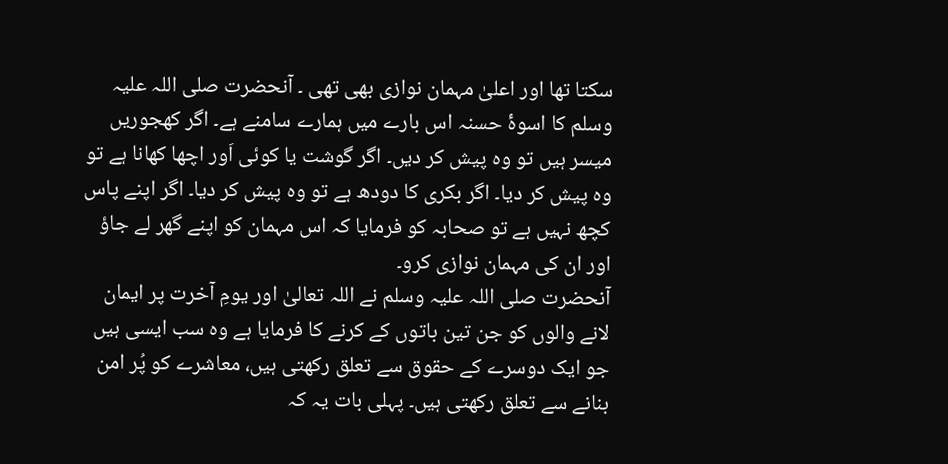سکتا تھا اور اعلیٰ مہمان نوازی بھی تھی ۔ آنحضرت صلی اللہ علیہ وسلم کا اسوۂ حسنہ اس بارے میں ہمارے سامنے ہے۔ اگر کھجوریں میسر ہیں تو وہ پیش کر دیں۔ اگر گوشت یا کوئی اَور اچھا کھانا ہے تو وہ پیش کر دیا۔ اگر بکری کا دودھ ہے تو وہ پیش کر دیا۔ اگر اپنے پاس کچھ نہیں ہے تو صحابہ کو فرمایا کہ اس مہمان کو اپنے گھر لے جاؤ اور ان کی مہمان نوازی کرو۔
آنحضرت صلی اللہ علیہ وسلم نے اللہ تعالیٰ اور یومِ آخرت پر ایمان لانے والوں کو جن تین باتوں کے کرنے کا فرمایا ہے وہ سب ایسی ہیں جو ایک دوسرے کے حقوق سے تعلق رکھتی ہیں، معاشرے کو پُر امن بنانے سے تعلق رکھتی ہیں۔ پہلی بات یہ کہ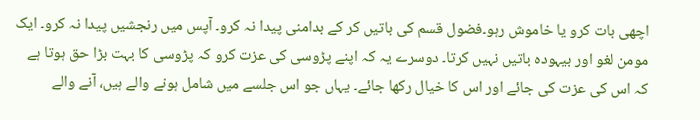اچھی بات کرو یا خاموش رہو۔فضول قسم کی باتیں کر کے بدامنی پیدا نہ کرو۔ آپس میں رنجشیں پیدا نہ کرو۔ ایک مومن لغو اور بیہودہ باتیں نہیں کرتا۔ دوسرے یہ کہ اپنے پڑوسی کی عزت کرو کہ پڑوسی کا بہت بڑا حق ہوتا ہے کہ اس کی عزت کی جائے اور اس کا خیال رکھا جائے۔ یہاں جو اس جلسے میں شامل ہونے والے ہیں، آنے والے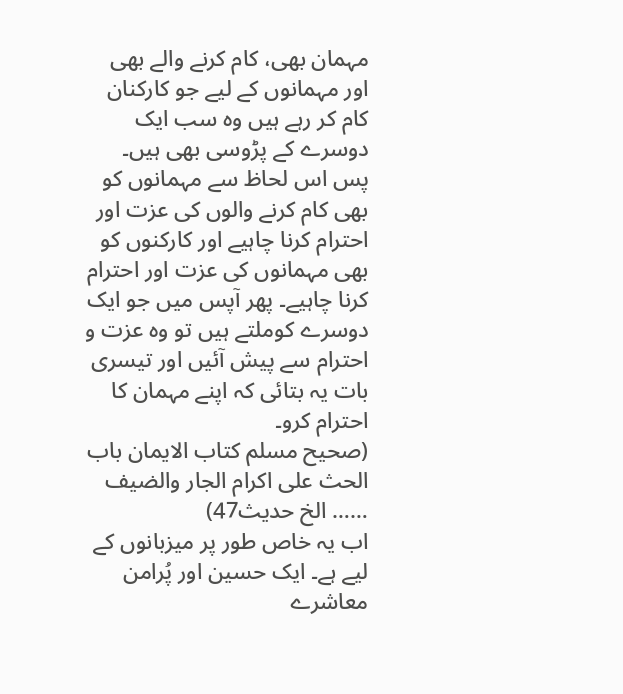مہمان بھی، کام کرنے والے بھی اور مہمانوں کے لیے جو کارکنان کام کر رہے ہیں وہ سب ایک دوسرے کے پڑوسی بھی ہیں۔ پس اس لحاظ سے مہمانوں کو بھی کام کرنے والوں کی عزت اور احترام کرنا چاہیے اور کارکنوں کو بھی مہمانوں کی عزت اور احترام کرنا چاہیے۔ پھر آپس میں جو ایک دوسرے کوملتے ہیں تو وہ عزت و احترام سے پیش آئیں اور تیسری بات یہ بتائی کہ اپنے مہمان کا احترام کرو۔
(صحیح مسلم کتاب الایمان باب الحث علی اکرام الجار والضیف …… الخ حدیث47)
اب یہ خاص طور پر میزبانوں کے لیے ہے۔ ایک حسین اور پُرامن معاشرے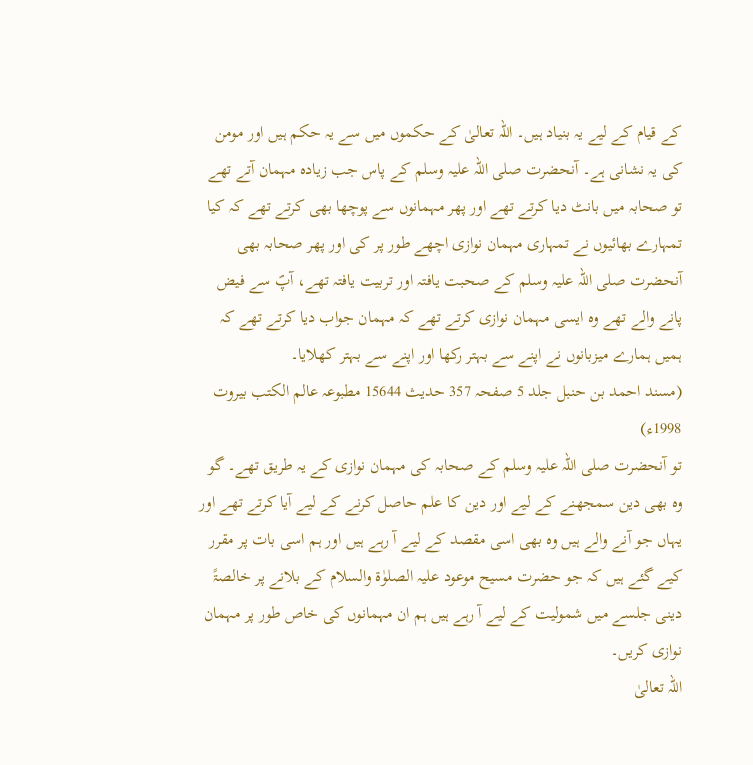کے قیام کے لیے یہ بنیاد ہیں۔ اللہ تعالیٰ کے حکموں میں سے یہ حکم ہیں اور مومن کی یہ نشانی ہے۔ آنحضرت صلی اللہ علیہ وسلم کے پاس جب زیادہ مہمان آتے تھے تو صحابہ میں بانٹ دیا کرتے تھے اور پھر مہمانوں سے پوچھا بھی کرتے تھے کہ کیا تمہارے بھائیوں نے تمہاری مہمان نوازی اچھے طور پر کی اور پھر صحابہ بھی آنحضرت صلی اللہ علیہ وسلم کے صحبت یافتہ اور تربیت یافتہ تھے، آپؐ سے فیض پانے والے تھے وہ ایسی مہمان نوازی کرتے تھے کہ مہمان جواب دیا کرتے تھے کہ ہمیں ہمارے میزبانوں نے اپنے سے بہتر رکھا اور اپنے سے بہتر کھلایا۔
(مسند احمد بن حنبل جلد 5 صفحہ 357 حدیث 15644 مطبوعہ عالم الکتب بیروت 1998ء)
تو آنحضرت صلی اللہ علیہ وسلم کے صحابہ کی مہمان نوازی کے یہ طریق تھے۔ گو وہ بھی دین سمجھنے کے لیے اور دین کا علم حاصل کرنے کے لیے آیا کرتے تھے اور یہاں جو آنے والے ہیں وہ بھی اسی مقصد کے لیے آ رہے ہیں اور ہم اسی بات پر مقرر کیے گئے ہیں کہ جو حضرت مسیح موعود علیہ الصلوٰۃ والسلام کے بلانے پر خالصۃً دینی جلسے میں شمولیت کے لیے آ رہے ہیں ہم ان مہمانوں کی خاص طور پر مہمان نوازی کریں۔
اللہ تعالیٰ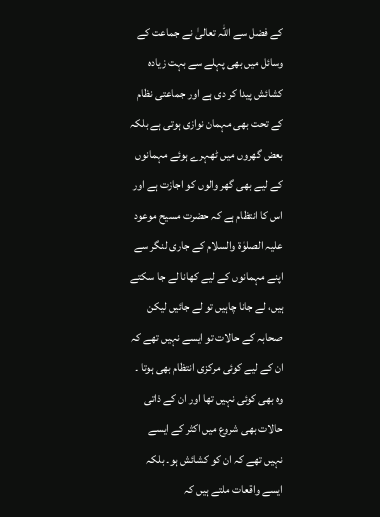کے فضل سے اللہ تعالیٰ نے جماعت کے وسائل میں بھی پہلے سے بہت زیادہ کشائش پیدا کر دی ہے اور جماعتی نظام کے تحت بھی مہمان نوازی ہوتی ہے بلکہ بعض گھروں میں ٹھہرے ہوئے مہمانوں کے لیے بھی گھر والوں کو اجازت ہے اور اس کا انتظام ہے کہ حضرت مسیح موعود علیہ الصلوٰۃ والسلام کے جاری لنگر سے اپنے مہمانوں کے لیے کھانا لے جا سکتے ہیں، لے جانا چاہیں تو لے جائیں لیکن صحابہ کے حالات تو ایسے نہیں تھے کہ ان کے لیے کوئی مرکزی انتظام بھی ہوتا ۔ وہ بھی کوئی نہیں تھا اور ان کے ذاتی حالات بھی شروع میں اکثر کے ایسے نہیں تھے کہ ان کو کشائش ہو۔ بلکہ ایسے واقعات ملتے ہیں کہ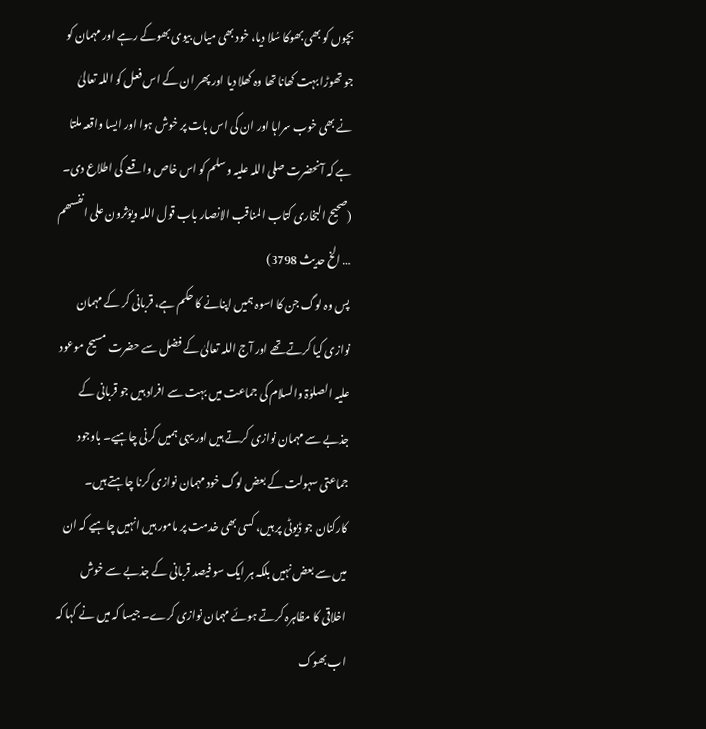بچوں کو بھی بھوکا سُلا دیا، خود بھی میاں بیوی بھوکے رہے اور مہمان کو جو تھوڑا بہت کھانا تھا وہ کھلا دیا اور پھر ان کے اس فعل کو اللہ تعالیٰ نے بھی خوب سراہا اور ان کی اس بات پر خوش ہوا اور ایسا واقعہ ملتا ہے کہ آنحضرت صلی اللہ علیہ وسلم کو اس خاص واقعے کی اطلاع دی۔
(صحیح البخاری کتاب المناقب الانصار باب قول اللہ ویؤثرون علی انفسھم … الخ حدیث 3798)
پس وہ لوگ جن کا اسوہ ہمیں اپنانے کا حکم ہے، قربانی کر کے مہمان نوازی کیا کرتے تھے اور آج اللہ تعالیٰ کے فضل سے حضرت مسیح موعود علیہ الصلوٰۃ والسلام کی جماعت میں بہت سے افراد ہیں جو قربانی کے جذبے سے مہمان نوازی کرتے ہیں اور یہی ہمیں کرنی چاہیے۔ باوجود جماعتی سہولت کے بعض لوگ خود مہمان نوازی کرنا چاہتے ہیں۔ کارکنان جو ڈیوٹی پر ہیں، کسی بھی خدمت پر مامور ہیں انہیں چاہیے کہ ان میں سے بعض نہیں بلکہ ہر ایک سو فیصد قربانی کے جذبے سے خوش اخلاقی کا مظاہرہ کرتے ہوئے مہمان نوازی کرے۔ جیسا کہ میں نے کہا کہ اب بھوک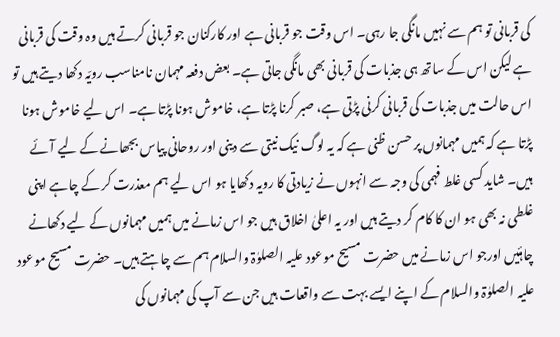کی قربانی تو ہم سے نہیں مانگی جا رہی۔ اس وقت جو قربانی ہے اور کارکنان جو قربانی کرتے ہیں وہ وقت کی قربانی ہے لیکن اس کے ساتھ ہی جذبات کی قربانی بھی مانگی جاتی ہے۔ بعض دفعہ مہمان نامناسب رویّہ دکھا دیتے ہیں تو اس حالت میں جذبات کی قربانی کرنی پڑتی ہے، صبر کرنا پڑتا ہے، خاموش ہونا پڑتا ہے۔ اس لیے خاموش ہونا پڑتا ہے کہ ہمیں مہمانوں پر حسن ظنی ہے کہ یہ لوگ نیک نیتی سے دینی اور روحانی پیاس بجھانے کے لیے آئے ہیں۔ شاید کسی غلط فہمی کی وجہ سے انہوں نے زیادتی کا رویہ دکھایا ہو اس لیے ہم معذرت کر کے چاہے اپنی غلطی نہ بھی ہو ان کا کام کر دیتے ہیں اور یہ اعلیٰ اخلاق ہیں جو اس زمانے میں ہمیں مہمانوں کے لیے دکھانے چاہئیں اورجو اس زمانے میں حضرت مسیح موعود علیہ الصلوٰۃ والسلام ہم سے چاہتے ہیں۔ حضرت مسیح موعود علیہ الصلوٰۃ والسلام کے اپنے ایسے بہت سے واقعات ہیں جن سے آپ کی مہمانوں کی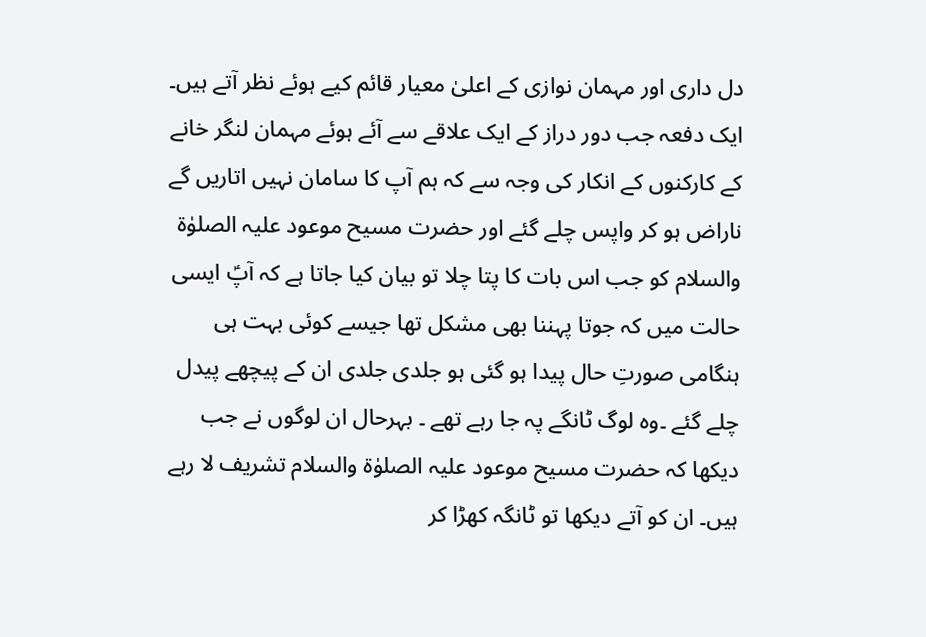دل داری اور مہمان نوازی کے اعلیٰ معیار قائم کیے ہوئے نظر آتے ہیں۔
ایک دفعہ جب دور دراز کے ایک علاقے سے آئے ہوئے مہمان لنگر خانے کے کارکنوں کے انکار کی وجہ سے کہ ہم آپ کا سامان نہیں اتاریں گے ناراض ہو کر واپس چلے گئے اور حضرت مسیح موعود علیہ الصلوٰۃ والسلام کو جب اس بات کا پتا چلا تو بیان کیا جاتا ہے کہ آپؑ ایسی حالت میں کہ جوتا پہننا بھی مشکل تھا جیسے کوئی بہت ہی ہنگامی صورتِ حال پیدا ہو گئی ہو جلدی جلدی ان کے پیچھے پیدل چلے گئے ۔وہ لوگ ٹانگے پہ جا رہے تھے ۔ بہرحال ان لوگوں نے جب دیکھا کہ حضرت مسیح موعود علیہ الصلوٰۃ والسلام تشریف لا رہے ہیں۔ ان کو آتے دیکھا تو ٹانگہ کھڑا کر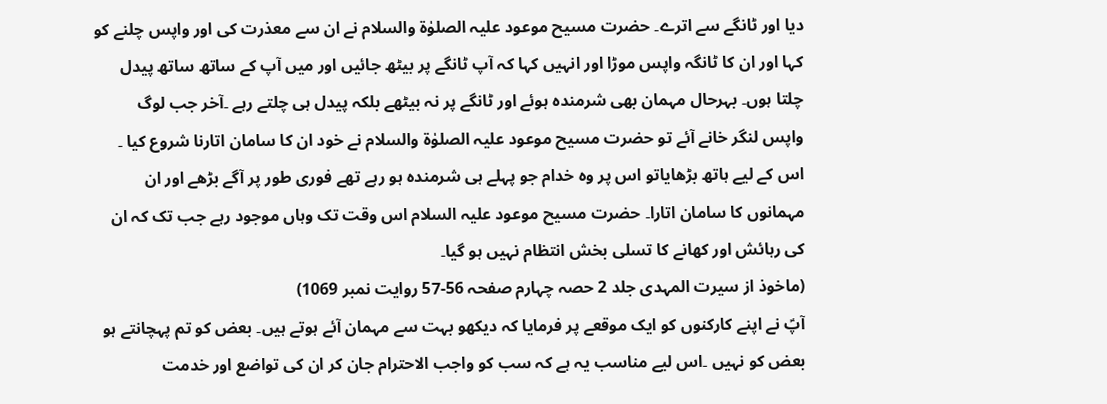دیا اور ٹانگے سے اترے۔ حضرت مسیح موعود علیہ الصلوٰۃ والسلام نے ان سے معذرت کی اور واپس چلنے کو کہا اور ان کا ٹانگہ واپس موڑا اور انہیں کہا کہ آپ ٹانگے پر بیٹھ جائیں اور میں آپ کے ساتھ ساتھ پیدل چلتا ہوں۔ بہرحال مہمان بھی شرمندہ ہوئے اور ٹانگے پر نہ بیٹھے بلکہ پیدل ہی چلتے رہے ۔آخر جب لوگ واپس لنگر خانے آئے تو حضرت مسیح موعود علیہ الصلوٰۃ والسلام نے خود ان کا سامان اتارنا شروع کیا ۔ اس کے لیے ہاتھ بڑھایاتو اس پر وہ خدام جو پہلے ہی شرمندہ ہو رہے تھے فوری طور پر آگے بڑھے اور ان مہمانوں کا سامان اتارا۔ حضرت مسیح موعود علیہ السلام اس وقت تک وہاں موجود رہے جب تک کہ ان کی رہائش اور کھانے کا تسلی بخش انتظام نہیں ہو گیا۔
(ماخوذ از سیرت المہدی جلد 2 حصہ چہارم صفحہ 56-57 روایت نمبر 1069)
آپؑ نے اپنے کارکنوں کو ایک موقعے پر فرمایا کہ دیکھو بہت سے مہمان آئے ہوتے ہیں۔ بعض کو تم پہچانتے ہو بعض کو نہیں ۔اس لیے مناسب یہ ہے کہ سب کو واجب الاحترام جان کر ان کی تواضع اور خدمت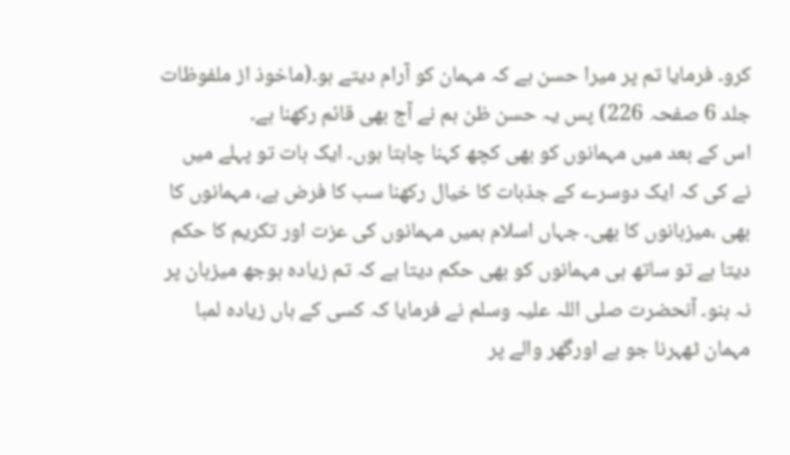کرو۔ فرمایا تم پر میرا حسن ہے کہ مہمان کو آرام دیتے ہو۔(ماخوذ از ملفوظات جلد 6 صفحہ 226) پس یہ حسن ظن ہم نے آج بھی قائم رکھنا ہے۔
اس کے بعد میں مہمانوں کو بھی کچھ کہنا چاہتا ہوں۔ ایک بات تو پہلے میں نے کی کہ ایک دوسرے کے جذبات کا خیال رکھنا سب کا فرض ہے، مہمانوں کا بھی ،میزبانوں کا بھی۔ جہاں اسلام ہمیں مہمانوں کی عزت اور تکریم کا حکم دیتا ہے تو ساتھ ہی مہمانوں کو بھی حکم دیتا ہے کہ تم زیادہ بوجھ میزبان پر نہ بنو۔ آنحضرت صلی اللہ علیہ وسلم نے فرمایا کہ کسی کے ہاں زیادہ لمبا مہمان ٹھہرنا جو ہے اورگھر والے پر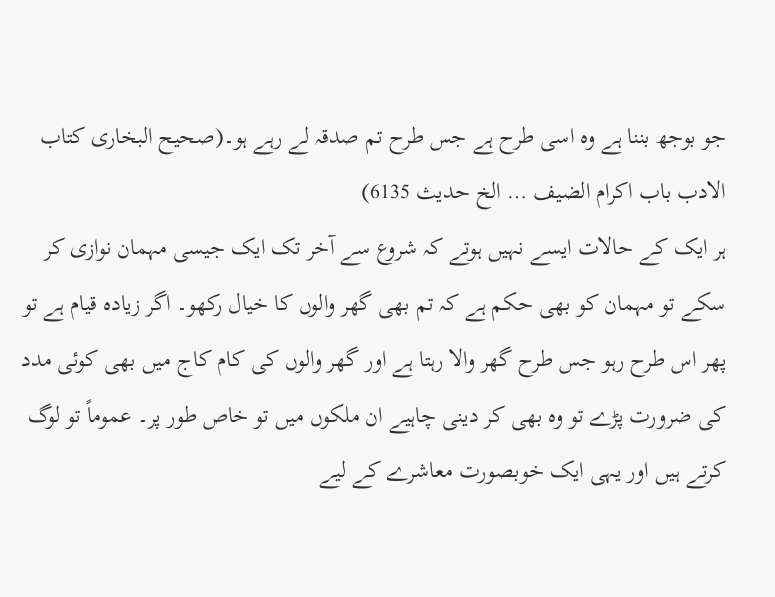جو بوجھ بننا ہے وہ اسی طرح ہے جس طرح تم صدقہ لے رہے ہو۔(صحیح البخاری کتاب الادب باب اکرام الضیف … الخ حدیث 6135)
ہر ایک کے حالات ایسے نہیں ہوتے کہ شروع سے آخر تک ایک جیسی مہمان نوازی کر سکے تو مہمان کو بھی حکم ہے کہ تم بھی گھر والوں کا خیال رکھو۔ اگر زیادہ قیام ہے تو پھر اس طرح رہو جس طرح گھر والا رہتا ہے اور گھر والوں کی کام کاج میں بھی کوئی مدد کی ضرورت پڑے تو وہ بھی کر دینی چاہیے ان ملکوں میں تو خاص طور پر۔ عموماً تو لوگ کرتے ہیں اور یہی ایک خوبصورت معاشرے کے لیے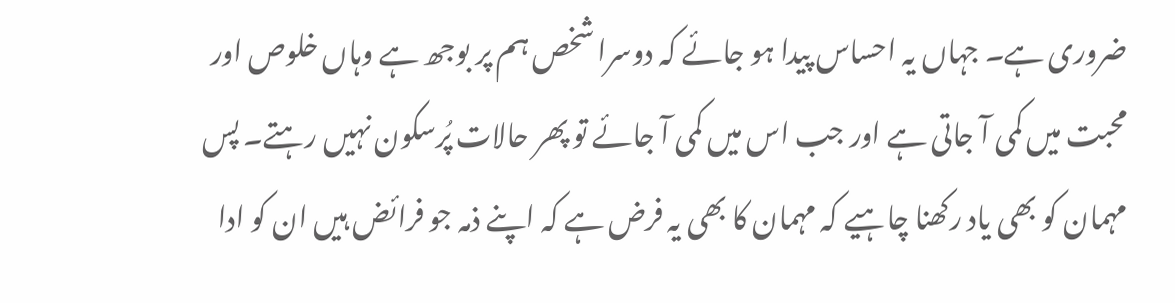ضروری ہے۔ جہاں یہ احساس پیدا ہو جائے کہ دوسرا شخص ہم پر بوجھ ہے وہاں خلوص اور محبت میں کمی آ جاتی ہے اور جب اس میں کمی آ جائے تو پھر حالات پُرسکون نہیں رہتے۔ پس مہمان کو بھی یاد رکھنا چاہیے کہ مہمان کا بھی یہ فرض ہے کہ اپنے ذمہ جو فرائض ہیں ان کو ادا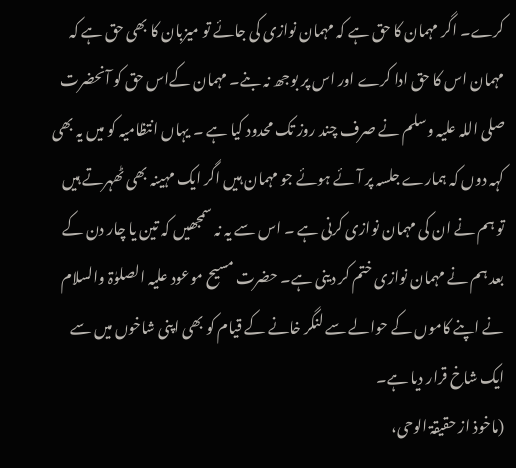کرے۔ اگر مہمان کا حق ہے کہ مہمان نوازی کی جائے تو میزبان کا بھی حق ہے کہ مہمان اس کا حق ادا کرے اور اس پر بوجھ نہ بنے۔ مہمان کےاس حق کو آنحضرت صلی اللہ علیہ وسلم نے صرف چند روز تک محدود کیا ہے ۔ یہاں انتظامیہ کو میں یہ بھی کہہ دوں کہ ہمارے جلسہ پر آئے ہوئے جو مہمان ہیں اگر ایک مہینہ بھی ٹھہرتے ہیں تو ہم نے ان کی مہمان نوازی کرنی ہے ۔ اس سے یہ نہ سمجھیں کہ تین یا چار دن کے بعد ہم نے مہمان نوازی ختم کر دینی ہے۔ حضرت مسیح موعود علیہ الصلوٰۃ والسلام نے اپنے کاموں کے حوالے سے لنگر خانے کے قیام کو بھی اپنی شاخوں میں سے ایک شاخ قرار دیا ہے۔
(ماخوذ از حقیقۃ الوحی،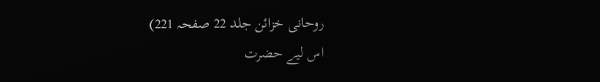روحانی خزائن جلد 22 صفحہ 221)
اس لیے حضرت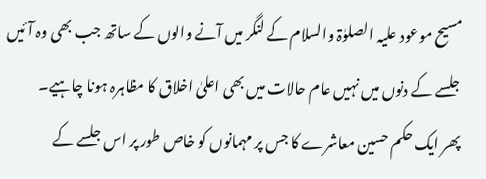مسیح موعود علیہ الصلوٰۃ والسلام کے لنگر میں آنے والوں کے ساتھ جب بھی وہ آئیں جلسے کے دنوں میں نہیں عام حالات میں بھی اعلیٰ اخلاق کا مظاہرہ ہونا چاہیے۔
پھر ایک حکم حسین معاشرے کا جس پر مہمانوں کو خاص طور پر اس جلسے کے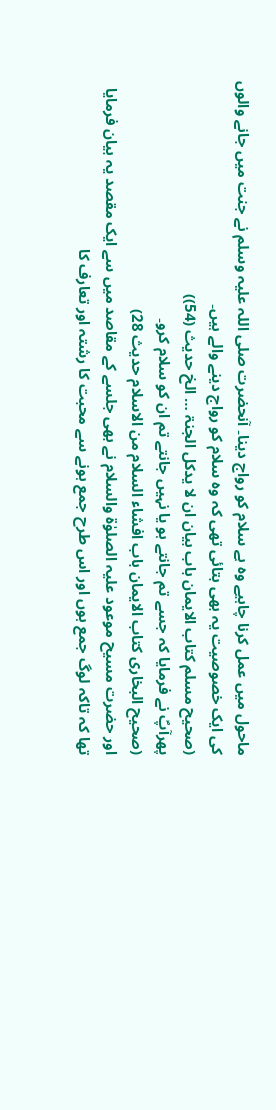ماحول میں عمل کرنا چاہیے وہ ہے سلام کو رواج دینا۔ آنحضرت صلی اللہ علیہ وسلم نے جنت میں جانے والوں کی ایک خصوصیت یہ بھی بتائی تھی کہ وہ سلام کو رواج دینے والے ہیں۔
(صحیح مسلم کتاب الایمان باب بیان ان لا یدکل الجنۃ … الخ حدیث (54))
پھرآپؐ نے فرمایا کہ جسے تم جانتے ہو یا نہیں جانتے تم ان کو سلام کرو۔
(صحیح البخاری کتاب الایمان باب افشاء السلام من الاسلام حدیث 28)
اور حضرت مسیح موعود علیہ الصلوٰۃ والسلام نے بھی جلسے کے مقاصد میں سے ایک مقصد یہ بیان فرمایا تھا کہ تاکہ لوگ جمع ہوں اور اس طرح جمع ہونے سے محبت کا رشتہ اور تعارف کا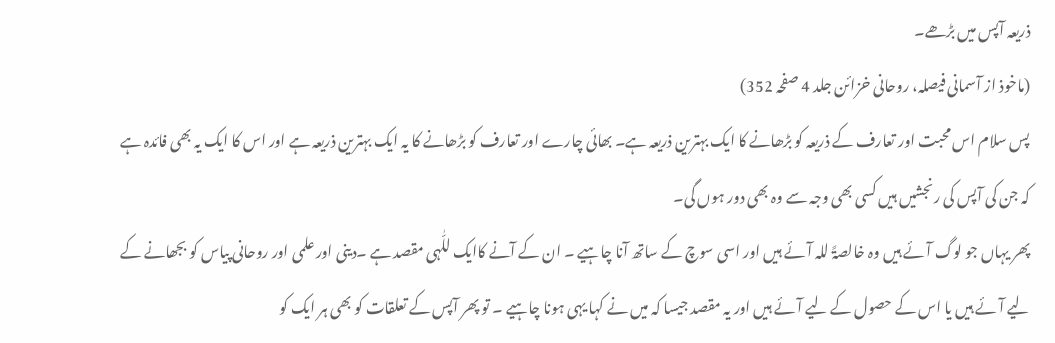ذریعہ آپس میں بڑھے۔
(ماخوذ از آسمانی فیصلہ، روحانی خزائن جلد 4 صفحہ 352)
پس سلام اس محبت اور تعارف کے ذریعہ کو بڑھانے کا ایک بہترین ذریعہ ہے۔ بھائی چارے اور تعارف کو بڑھانے کا یہ ایک بہترین ذریعہ ہے اور اس کا ایک یہ بھی فائدہ ہے کہ جن کی آپس کی رنجشیں ہیں کسی بھی وجہ سے وہ بھی دور ہوں گی۔
پھر یہاں جو لوگ آئے ہیں وہ خالصۃً للہ آئے ہیں اور اسی سوچ کے ساتھ آنا چاہیے ۔ ان کے آنے کاایک للّٰہی مقصد ہے ۔دینی اور علمی اور روحانی پیاس کو بجھانے کے لیے آئے ہیں یا اس کے حصول کے لیے آئے ہیں اور یہ مقصد جیسا کہ میں نے کہا یہی ہونا چاہیے ۔ تو پھر آپس کے تعلقات کو بھی ہر ایک کو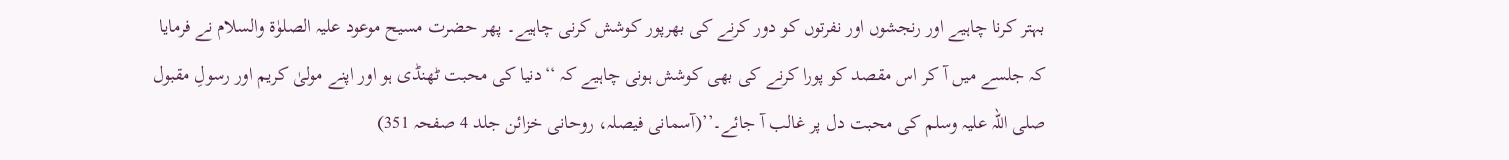بہتر کرنا چاہیے اور رنجشوں اور نفرتوں کو دور کرنے کی بھرپور کوشش کرنی چاہیے۔ پھر حضرت مسیح موعود علیہ الصلوٰۃ والسلام نے فرمایا کہ جلسے میں آ کر اس مقصد کو پورا کرنے کی بھی کوشش ہونی چاہیے کہ ‘‘دنیا کی محبت ٹھنڈی ہو اور اپنے مولیٰ کریم اور رسولِ مقبول صلی اللہ علیہ وسلم کی محبت دل پر غالب آ جائے۔’’(آسمانی فیصلہ، روحانی خزائن جلد 4 صفحہ 351)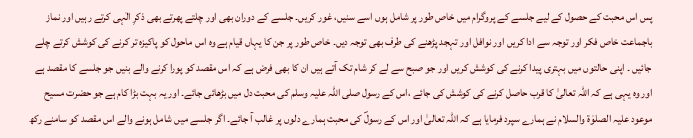پس اس محبت کے حصول کے لیے جلسے کے پروگرام میں خاص طور پر شامل ہوں اسے سنیں، غور کریں۔ جلسے کے دوران بھی اور چلتے پھرتے بھی ذکرِ الٰہی کرتے رہیں اور نماز باجماعت خاص فکر اور توجہ سے ادا کریں اور نوافل اور تہجد پڑھنے کی طرف بھی توجہ دیں۔ خاص طور پر جن کا یہاں قیام ہے وہ اس ماحول کو پاکیزہ تر کرنے کی کوشش کرتے چلے جائیں ۔ اپنی حالتوں میں بہتری پیدا کرنے کی کوشش کریں اور جو صبح سے لے کر شام تک آتے ہیں ان کا بھی فرض ہے کہ اس مقصد کو پورا کرنے والے بنیں جو جلسے کا مقصد ہے اور وہ یہی ہے کہ اللہ تعالیٰ کا قرب حاصل کرنے کی کوشش کی جائے ،اس کے رسول صلی اللہ علیہ وسلم کی محبت دل میں بڑھائی جائے۔ اور یہ بہت بڑا کام ہے جو حضرت مسیح موعود علیہ الصلوٰۃ والسلام نے ہمارے سپرد فرمایا ہے کہ اللہ تعالیٰ اور اس کے رسولؐ کی محبت ہمارے دلوں پر غالب آ جائے۔ اگر جلسے میں شامل ہونے والے اس مقصد کو سامنے رکھ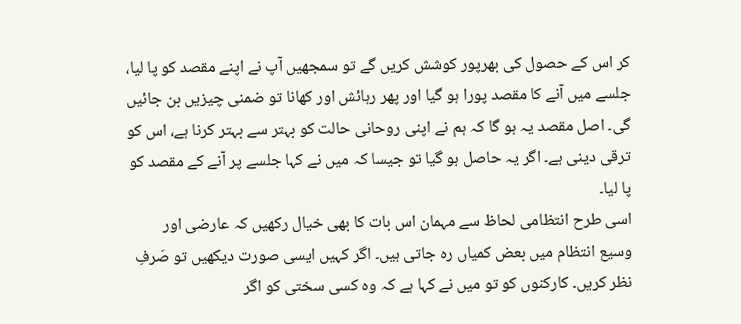کر اس کے حصول کی بھرپور کوشش کریں گے تو سمجھیں آپ نے اپنے مقصد کو پا لیا، جلسے میں آنے کا مقصد پورا ہو گیا اور پھر رہائش اور کھانا تو ضمنی چیزیں بن جائیں گی۔ اصل مقصد یہ ہو گا کہ ہم نے اپنی روحانی حالت کو بہتر سے بہتر کرنا ہے، اس کو ترقی دینی ہے۔ اگر یہ حاصل ہو گیا تو جیسا کہ میں نے کہا جلسے پر آنے کے مقصد کو پا لیا۔
اسی طرح انتظامی لحاظ سے مہمان اس بات کا بھی خیال رکھیں کہ عارضی اور وسیع انتظام میں بعض کمیاں رہ جاتی ہیں۔ اگر کہیں ایسی صورت دیکھیں تو صَرفِ نظر کریں۔ کارکنوں کو تو میں نے کہا ہے کہ وہ کسی سختی کو اگر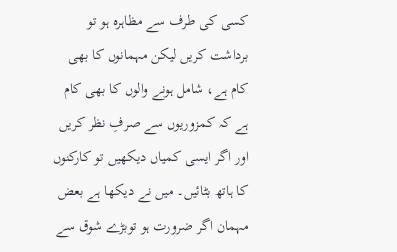کسی کی طرف سے مظاہرہ ہو تو برداشت کریں لیکن مہمانوں کا بھی کام ہے، شامل ہونے والوں کا بھی کام ہے کہ کمزوریوں سے صرفِ نظر کریں اور اگر ایسی کمیاں دیکھیں تو کارکنوں کا ہاتھ بٹائیں۔ میں نے دیکھا ہے بعض مہمان اگر ضرورت ہو توبڑے شوق سے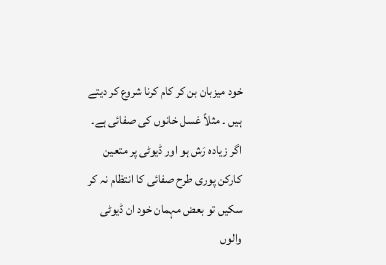خود میزبان بن کر کام کرنا شروع کر دیتے ہیں ۔ مثلاً غسل خانوں کی صفائی ہے۔ اگر زیادہ رَش ہو اور ڈیوٹی پر متعین کارکن پوری طرح صفائی کا انتظام نہ کر سکیں تو بعض مہمان خود ان ڈیوٹی والوں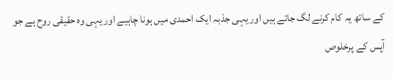کے ساتھ یہ کام کرنے لگ جاتے ہیں اور یہی جذبہ ایک احمدی میں ہونا چاہیے اور یہی وہ حقیقی روح ہے جو آپس کے پرخلوص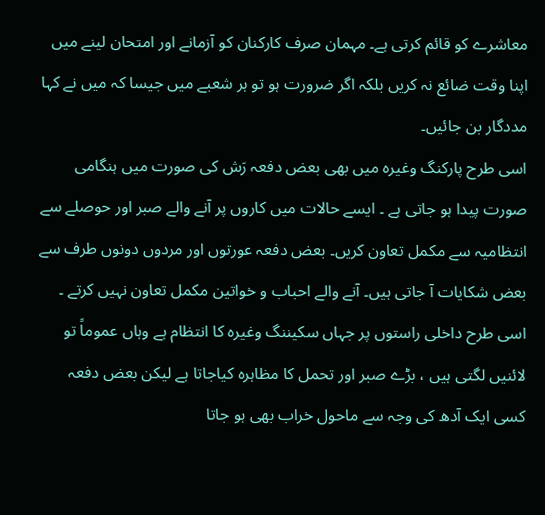معاشرے کو قائم کرتی ہے۔ مہمان صرف کارکنان کو آزمانے اور امتحان لینے میں اپنا وقت ضائع نہ کریں بلکہ اگر ضرورت ہو تو ہر شعبے میں جیسا کہ میں نے کہا مددگار بن جائیں۔
اسی طرح پارکنگ وغیرہ میں بھی بعض دفعہ رَش کی صورت میں ہنگامی صورت پیدا ہو جاتی ہے ۔ ایسے حالات میں کاروں پر آنے والے صبر اور حوصلے سے انتظامیہ سے مکمل تعاون کریں۔ بعض دفعہ عورتوں اور مردوں دونوں طرف سے بعض شکایات آ جاتی ہیں۔ آنے والے احباب و خواتین مکمل تعاون نہیں کرتے ۔ اسی طرح داخلی راستوں پر جہاں سکیننگ وغیرہ کا انتظام ہے وہاں عموماً تو لائنیں لگتی ہیں ، بڑے صبر اور تحمل کا مظاہرہ کیاجاتا ہے لیکن بعض دفعہ کسی ایک آدھ کی وجہ سے ماحول خراب بھی ہو جاتا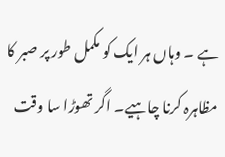ہے ۔ وہاں ہر ایک کو مکمل طور پر صبر کا مظاہرہ کرنا چاہیے۔ اگر تھوڑا سا وقت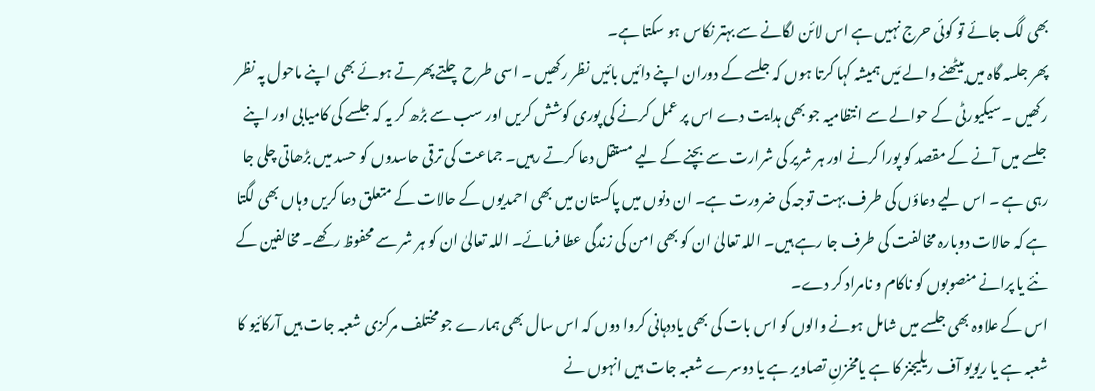بھی لگ جائے تو کوئی حرج نہیں ہے اس لائن لگانے سے بہتر نکاس ہو سکتا ہے۔
پھر جلسہ گاہ میں بیٹھنے والے مَیں ہمیشہ کہا کرتا ہوں کہ جلسے کے دوران اپنے دائیں بائیں نظر رکھیں ۔ اسی طرح چلتے پھرتے ہوئے بھی اپنے ماحول پہ نظر رکھیں ۔سیکیورٹی کے حوالے سے انتظامیہ جو بھی ہدایت دے اس پر عمل کرنے کی پوری کوشش کریں اور سب سے بڑھ کر یہ کہ جلسے کی کامیابی اور اپنے جلسے میں آنے کے مقصد کو پورا کرنے اور ہر شریر کی شرارت سے بچنے کے لیے مستقل دعا کرتے رہیں۔ جماعت کی ترقی حاسدوں کو حسد میں بڑھاتی چلی جا رہی ہے ۔ اس لیے دعاؤں کی طرف بہت توجہ کی ضرورت ہے۔ ان دنوں میں پاکستان میں بھی احمدیوں کے حالات کے متعلق دعا کریں وہاں بھی لگتا ہے کہ حالات دوبارہ مخالفت کی طرف جا رہے ہیں۔ اللہ تعالیٰ ان کو بھی امن کی زندگی عطا فرمائے۔ اللہ تعالیٰ ان کو ہر شر سے محفوظ رکھے۔ مخالفین کے نئے یا پرانے منصوبوں کو ناکام و نامراد کر دے۔
اس کے علاوہ بھی جلسے میں شامل ہونے والوں کو اس بات کی بھی یاددہانی کروا دوں کہ اس سال بھی ہمارے جو مختلف مرکزی شعبہ جات ہیں آرکائیو کا شعبہ ہے یا ریویو آف ریلیجنز کا ہے یامخزنِ تصاویر ہے یا دوسرے شعبہ جات ہیں انہوں نے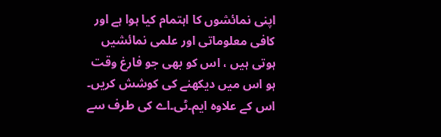اپنی نمائشوں کا اہتمام کیا ہوا ہے اور کافی معلوماتی اور علمی نمائشیں ہوتی ہیں ، اس کو بھی جو فارغ وقت ہو اس میں دیکھنے کی کوشش کریں۔
اس کے علاوہ ایم۔ٹی۔اے کی طرف سے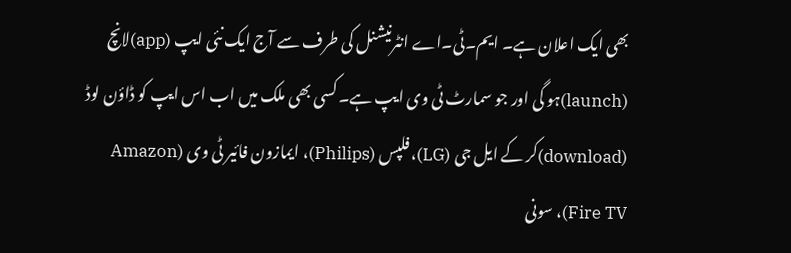بھی ایک اعلان ہے۔ ایم۔ٹی۔اے انٹرنیشنل کی طرف سے آج ایک نئی ایپ (app)لانچ (launch)ہو گی اور جو سمارٹ ٹی وی ایپ ہے۔ کسی بھی ملک میں اب اس ایپ کو ڈاؤن لوڈ (download)کر کے ایل جی (LG)، فلپس (Philips)، ایمازون فائیر ٹی وی (Amazon Fire TV)، سونی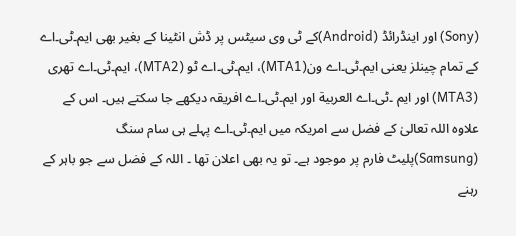(Sony) اور اینڈرائڈ (Android)کے ٹی وی سیٹس پر ڈش انٹینا کے بغیر بھی ایم۔ٹی۔اے کے تمام چینلز یعنی ایم۔ٹی۔اے ون(MTA1)، ایم۔ٹی۔اے ٹو (MTA2)، ایم۔ٹی۔اے تھری (MTA3) اور ایم ۔ٹی۔اے العربیة اور ایم۔ٹی۔اے افریقہ دیکھے جا سکتے ہیں۔ اس کے علاوہ اللہ تعالیٰ کے فضل سے امریکہ میں ایم۔ٹی۔اے پہلے ہی سام سنگ (Samsung)پلیٹ فارم پر موجود ہے۔ تو یہ بھی اعلان تھا ۔ اللہ کے فضل سے جو باہر کے رہنے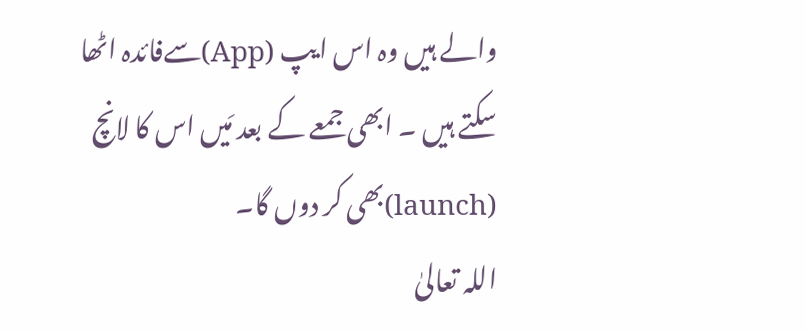والے ہیں وہ اس ایپ (App)سےفائدہ اٹھا سکتے ہیں ۔ ابھی جمعے کے بعد مَیں اس کا لانچ (launch)بھی کر دوں گا۔
اللہ تعالیٰ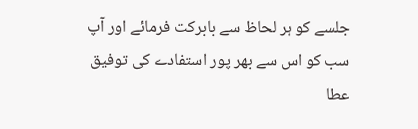جلسے کو ہر لحاظ سے بابرکت فرمائے اور آپ سب کو اس سے بھر پور استفادے کی توفیق عطا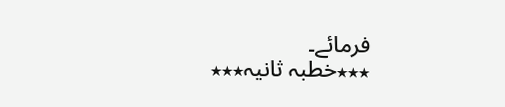فرمائے۔
٭٭٭خطبہ ثانیہ٭٭٭